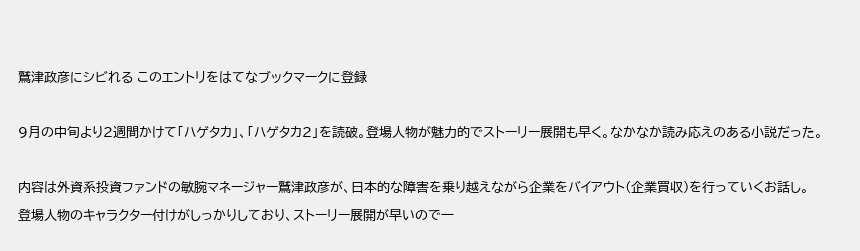鷲津政彦にシビれる このエントリをはてなブックマークに登録

9月の中旬より2週間かけて「ハゲタカ」、「ハゲタカ2」を読破。登場人物が魅力的でストーリー展開も早く。なかなか読み応えのある小説だった。

内容は外資系投資ファンドの敏腕マネージャー鷲津政彦が、日本的な障害を乗り越えながら企業をバイアウト(企業買収)を行っていくお話し。
登場人物のキャラクター付けがしっかりしており、ストーリー展開が早いので一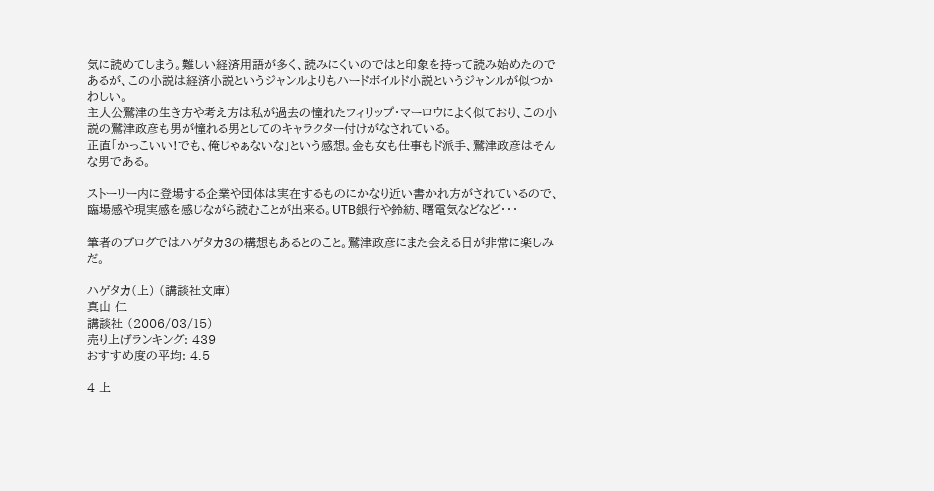気に読めてしまう。難しい経済用語が多く、読みにくいのではと印象を持って読み始めたのであるが、この小説は経済小説というジャンルよりもハードボイルド小説というジャンルが似つかわしい。
主人公鷲津の生き方や考え方は私が過去の憧れたフィリップ・マーロウによく似ており、この小説の鷲津政彦も男が憧れる男としてのキャラクター付けがなされている。
正直「かっこいい!でも、俺じゃぁないな」という感想。金も女も仕事もド派手、鷲津政彦はそんな男である。

ストーリー内に登場する企業や団体は実在するものにかなり近い書かれ方がされているので、臨場感や現実感を感じながら読むことが出来る。UTB銀行や鈴紡、曙電気などなど・・・

筆者のブログではハゲタカ3の構想もあるとのこと。鷲津政彦にまた会える日が非常に楽しみだ。

ハゲタカ(上) (講談社文庫)
真山 仁
講談社 (2006/03/15)
売り上げランキング: 439
おすすめ度の平均: 4.5

4 上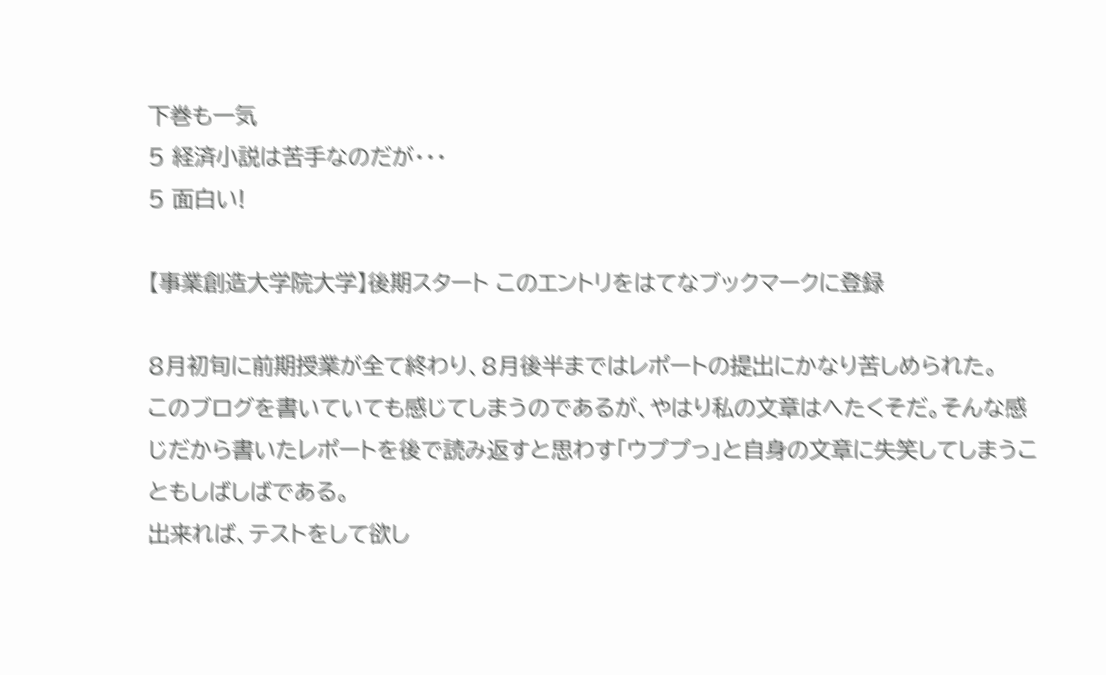下巻も一気
5 経済小説は苦手なのだが・・・
5 面白い!

【事業創造大学院大学】後期スタート このエントリをはてなブックマークに登録

8月初旬に前期授業が全て終わり、8月後半まではレポートの提出にかなり苦しめられた。
このブログを書いていても感じてしまうのであるが、やはり私の文章はへたくそだ。そんな感じだから書いたレポートを後で読み返すと思わす「ウププっ」と自身の文章に失笑してしまうこともしばしばである。
出来れば、テストをして欲し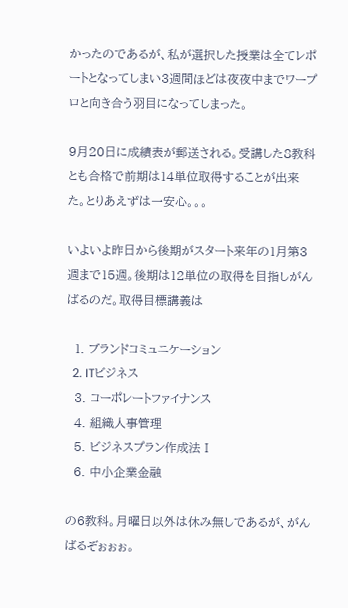かったのであるが、私が選択した授業は全てレポートとなってしまい3週間ほどは夜夜中までワープロと向き合う羽目になってしまった。

9月20日に成績表が郵送される。受講した8教科とも合格で前期は14単位取得することが出来た。とりあえずは一安心。。。

いよいよ昨日から後期がスタート来年の1月第3週まで15週。後期は12単位の取得を目指しがんばるのだ。取得目標講義は

  1. ブランドコミュニケーション
  2. ITビジネス
  3. コーポレートファイナンス
  4. 組織人事管理
  5. ビジネスプラン作成法Ⅰ
  6. 中小企業金融

の6教科。月曜日以外は休み無しであるが、がんばるぞぉぉぉ。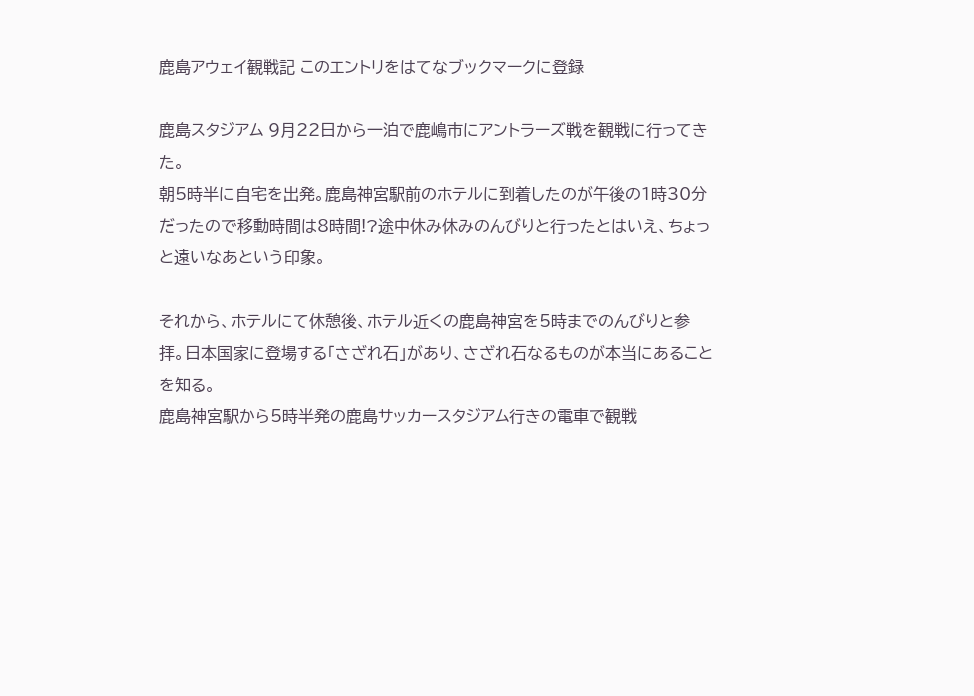鹿島アウェイ観戦記 このエントリをはてなブックマークに登録

鹿島スタジアム 9月22日から一泊で鹿嶋市にアントラーズ戦を観戦に行ってきた。
朝5時半に自宅を出発。鹿島神宮駅前のホテルに到着したのが午後の1時30分だったので移動時間は8時間!?途中休み休みのんびりと行ったとはいえ、ちょっと遠いなあという印象。

それから、ホテルにて休憩後、ホテル近くの鹿島神宮を5時までのんびりと参拝。日本国家に登場する「さざれ石」があり、さざれ石なるものが本当にあることを知る。
鹿島神宮駅から5時半発の鹿島サッカースタジアム行きの電車で観戦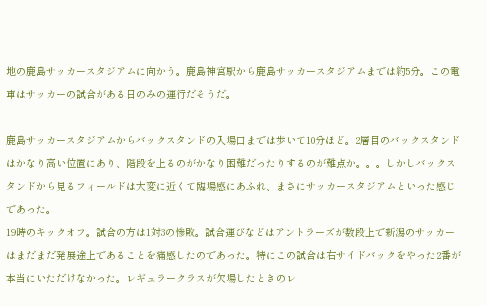地の鹿島サッカースタジアムに向かう。鹿島神宮駅から鹿島サッカースタジアムまでは約5分。この電車はサッカーの試合がある日のみの運行だそうだ。

鹿島サッカースタジアムからバックスタンドの入場口までは歩いて10分ほど。2層目のバックスタンドはかなり高い位置にあり、階段を上るのがかなり困難だったりするのが難点か。。。しかしバックスタンドから見るフィールドは大変に近くて臨場感にあふれ、まさにサッカースタジアムといった感じであった。
19時のキックオフ。試合の方は1対3の惨敗。試合運びなどはアントラーズが数段上で新潟のサッカーはまだまだ発展途上であることを痛感したのであった。特にこの試合は右サイドバックをやった2番が本当にいただけなかった。レギュラークラスが欠場したときのレ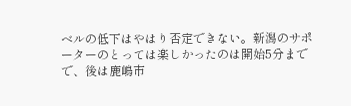ベルの低下はやはり否定できない。新潟のサポーターのとっては楽しかったのは開始5分までで、後は鹿嶋市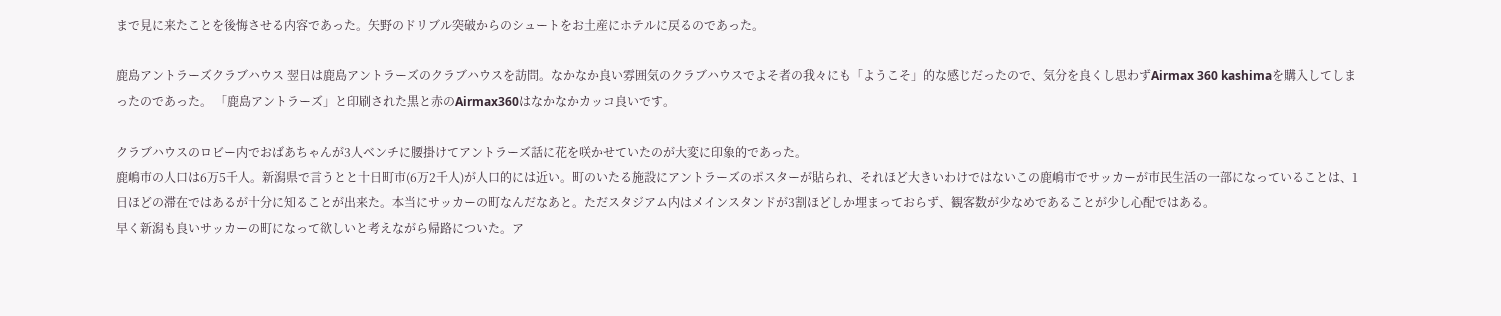まで見に来たことを後悔させる内容であった。矢野のドリブル突破からのシュートをお土産にホテルに戻るのであった。

鹿島アントラーズクラブハウス 翌日は鹿島アントラーズのクラブハウスを訪問。なかなか良い雰囲気のクラブハウスでよそ者の我々にも「ようこそ」的な感じだったので、気分を良くし思わずAirmax 360 kashimaを購入してしまったのであった。 「鹿島アントラーズ」と印刷された黒と赤のAirmax360はなかなかカッコ良いです。

クラブハウスのロビー内でおばあちゃんが3人ベンチに腰掛けてアントラーズ話に花を咲かせていたのが大変に印象的であった。
鹿嶋市の人口は6万5千人。新潟県で言うとと十日町市(6万2千人)が人口的には近い。町のいたる施設にアントラーズのポスターが貼られ、それほど大きいわけではないこの鹿嶋市でサッカーが市民生活の一部になっていることは、1日ほどの滞在ではあるが十分に知ることが出来た。本当にサッカーの町なんだなあと。ただスタジアム内はメインスタンドが3割ほどしか埋まっておらず、観客数が少なめであることが少し心配ではある。
早く新潟も良いサッカーの町になって欲しいと考えながら帰路についた。ア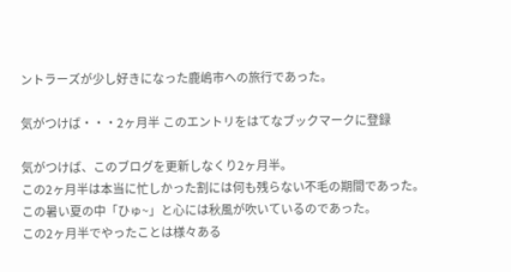ントラーズが少し好きになった鹿嶋市への旅行であった。

気がつけば・・・2ヶ月半 このエントリをはてなブックマークに登録

気がつけば、このブログを更新しなくり2ヶ月半。
この2ヶ月半は本当に忙しかった割には何も残らない不毛の期間であった。この暑い夏の中「ひゅ~」と心には秋風が吹いているのであった。
この2ヶ月半でやったことは様々ある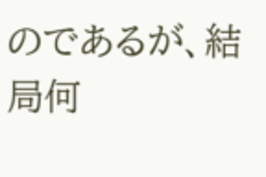のであるが、結局何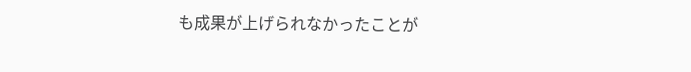も成果が上げられなかったことが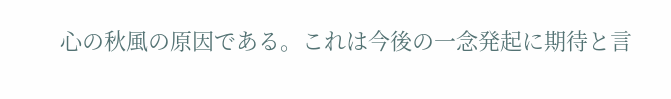心の秋風の原因である。これは今後の一念発起に期待と言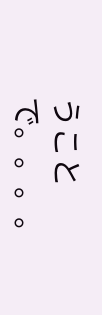うことで。。。。